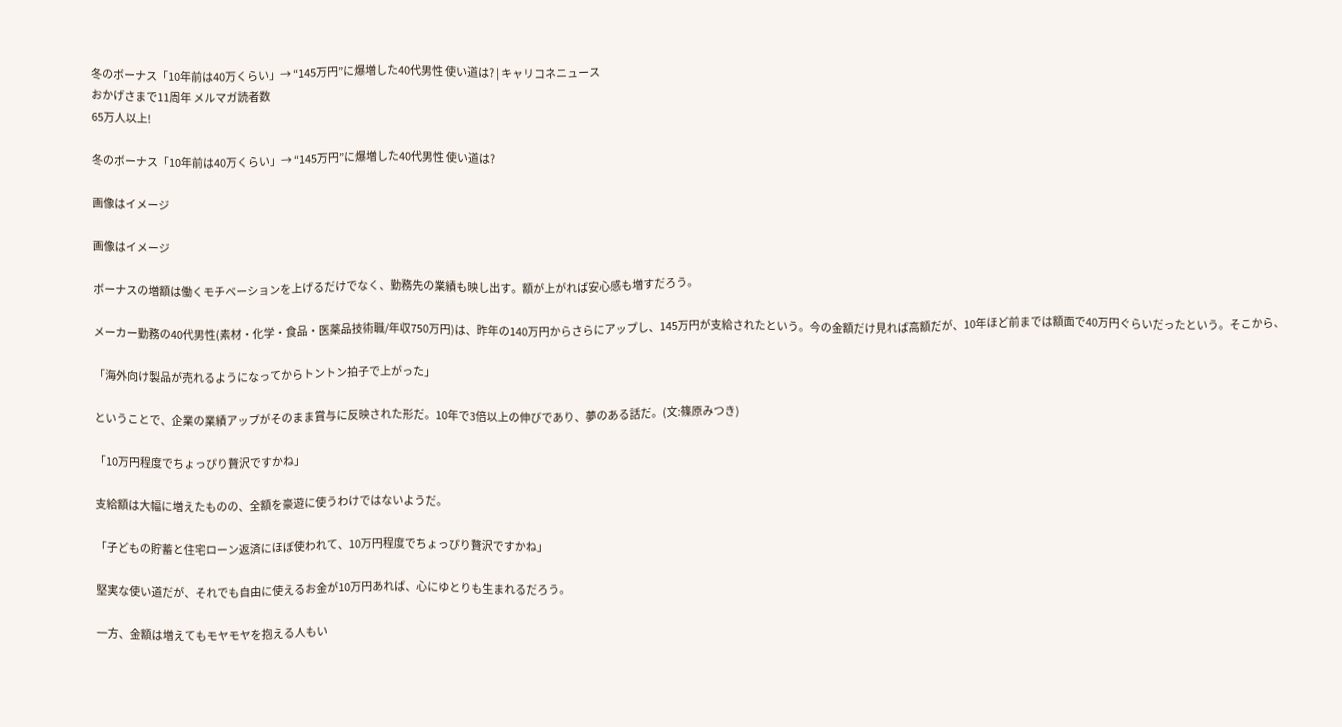冬のボーナス「10年前は40万くらい」→ “145万円”に爆増した40代男性 使い道は? | キャリコネニュース
おかげさまで11周年 メルマガ読者数
65万人以上!

冬のボーナス「10年前は40万くらい」→ “145万円”に爆増した40代男性 使い道は?

画像はイメージ

画像はイメージ

ボーナスの増額は働くモチベーションを上げるだけでなく、勤務先の業績も映し出す。額が上がれば安心感も増すだろう。

メーカー勤務の40代男性(素材・化学・食品・医薬品技術職/年収750万円)は、昨年の140万円からさらにアップし、145万円が支給されたという。今の金額だけ見れば高額だが、10年ほど前までは額面で40万円ぐらいだったという。そこから、

「海外向け製品が売れるようになってからトントン拍子で上がった」

ということで、企業の業績アップがそのまま賞与に反映された形だ。10年で3倍以上の伸びであり、夢のある話だ。(文:篠原みつき)

「10万円程度でちょっぴり贅沢ですかね」

支給額は大幅に増えたものの、全額を豪遊に使うわけではないようだ。

「子どもの貯蓄と住宅ローン返済にほぼ使われて、10万円程度でちょっぴり贅沢ですかね」

堅実な使い道だが、それでも自由に使えるお金が10万円あれば、心にゆとりも生まれるだろう。

一方、金額は増えてもモヤモヤを抱える人もい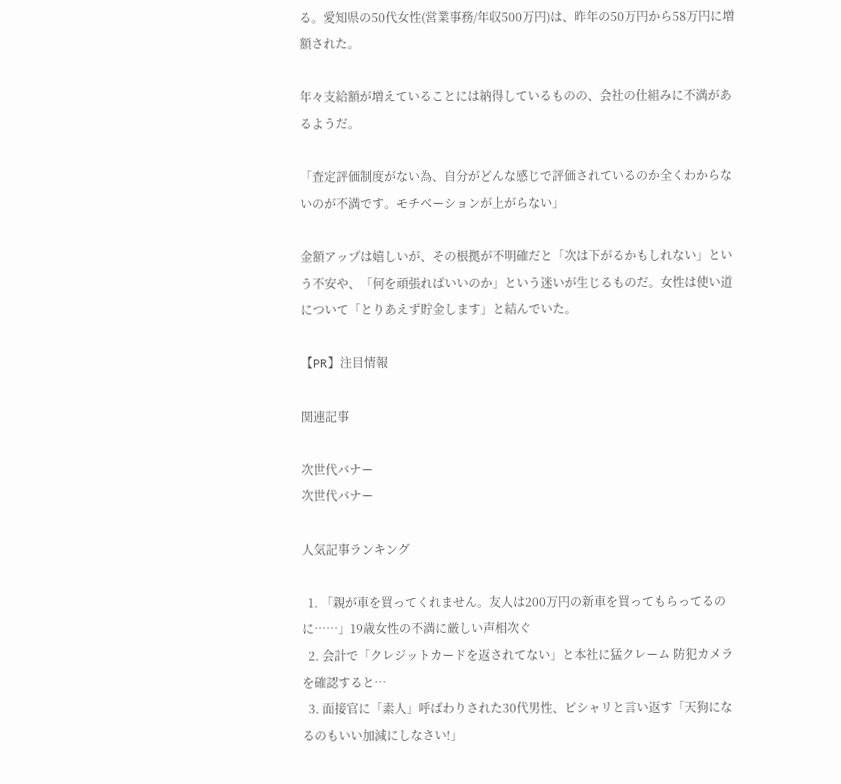る。愛知県の50代女性(営業事務/年収500万円)は、昨年の50万円から58万円に増額された。

年々支給額が増えていることには納得しているものの、会社の仕組みに不満があるようだ。

「査定評価制度がない為、自分がどんな感じで評価されているのか全くわからないのが不満です。モチベーションが上がらない」

金額アップは嬉しいが、その根拠が不明確だと「次は下がるかもしれない」という不安や、「何を頑張ればいいのか」という迷いが生じるものだ。女性は使い道について「とりあえず貯金します」と結んでいた。

【PR】注目情報

関連記事

次世代バナー
次世代バナー

人気記事ランキング

  1. 「親が車を買ってくれません。友人は200万円の新車を買ってもらってるのに……」19歳女性の不満に厳しい声相次ぐ
  2. 会計で「クレジットカードを返されてない」と本社に猛クレーム 防犯カメラを確認すると…
  3. 面接官に「素人」呼ばわりされた30代男性、ピシャリと言い返す「天狗になるのもいい加減にしなさい!」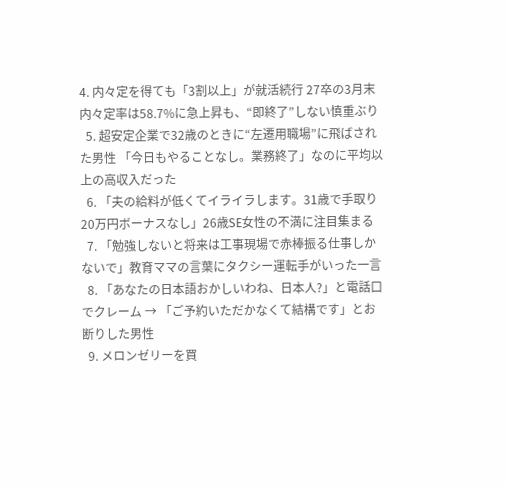4. 内々定を得ても「3割以上」が就活続行 27卒の3月末内々定率は58.7%に急上昇も、“即終了”しない慎重ぶり
  5. 超安定企業で32歳のときに“左遷用職場”に飛ばされた男性 「今日もやることなし。業務終了」なのに平均以上の高収入だった
  6. 「夫の給料が低くてイライラします。31歳で手取り20万円ボーナスなし」26歳SE女性の不満に注目集まる
  7. 「勉強しないと将来は工事現場で赤棒振る仕事しかないで」教育ママの言葉にタクシー運転手がいった一言
  8. 「あなたの日本語おかしいわね、日本人?」と電話口でクレーム → 「ご予約いただかなくて結構です」とお断りした男性
  9. メロンゼリーを買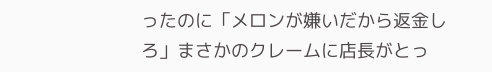ったのに「メロンが嫌いだから返金しろ」まさかのクレームに店長がとっ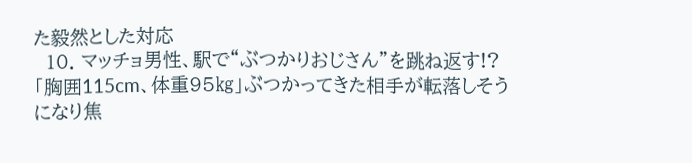た毅然とした対応
  10. マッチョ男性、駅で“ぶつかりおじさん”を跳ね返す!? 「胸囲115cm、体重95㎏」ぶつかってきた相手が転落しそうになり焦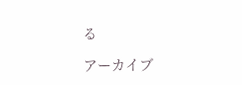る

アーカイブ